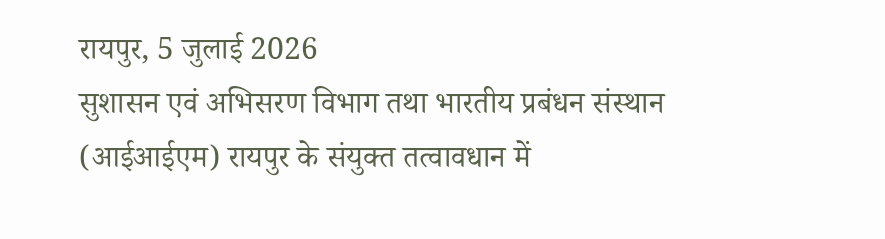रायपुर, 5 जुलाई 2026
सुशासन एवं अभिसरण विभाग तथा भारतीय प्रबंधन संस्थान (आईआईएम) रायपुर के संयुक्त तत्वावधान में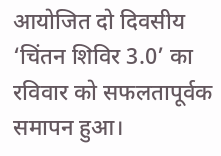आयोजित दो दिवसीय ‘चिंतन शिविर 3.0’ का रविवार को सफलतापूर्वक समापन हुआ।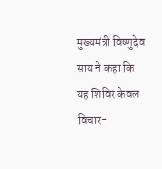मुख्यमंत्री विष्णुदेव साय ने कहा कि यह शिविर केवल विचार-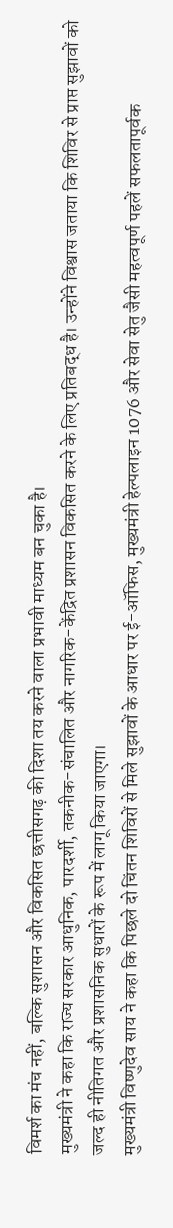विमर्श का मंच नहीं, बल्कि सुशासन और विकसित छत्तीसगढ़ की दिशा तय करने वाला प्रभावी माध्यम बन चुका है।
मुख्यमंत्री ने कहा कि राज्य सरकार आधुनिक, पारदर्शी, तकनीक-संचालित और नागरिक-केंद्रित प्रशासन विकसित करने के लिए प्रतिबद्ध है। उन्होंने विश्वास जताया कि शिविर से प्राप्त सुझावों को जल्द ही नीतिगत और प्रशासनिक सुधारों के रूप में लागू किया जाएगा।
मुख्यमंत्री विष्णुदेव साय ने कहा कि पिछले दो चिंतन शिविरों से मिले सुझावों के आधार पर ई-ऑफिस, मुख्यमंत्री हेल्पलाइन 1076 और सेवा सेतु जैसी महत्वपूर्ण पहलें सफलतापूर्वक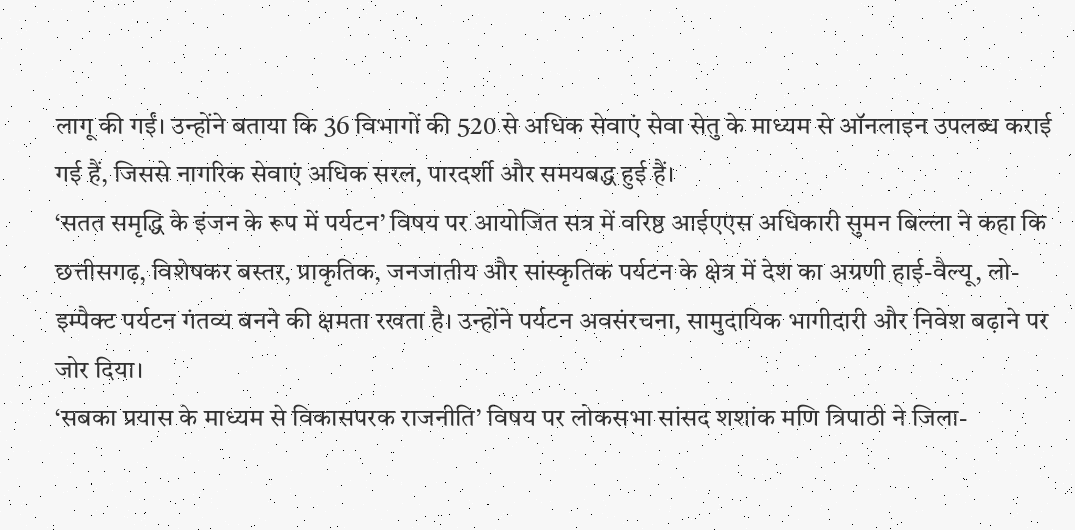लागू की गईं। उन्होंने बताया कि 36 विभागों की 520 से अधिक सेवाएं सेवा सेतु के माध्यम से ऑनलाइन उपलब्ध कराई गई हैं, जिससे नागरिक सेवाएं अधिक सरल, पारदर्शी और समयबद्ध हुई हैं।
‘सतत समृद्धि के इंजन के रूप में पर्यटन’ विषय पर आयोजित सत्र में वरिष्ठ आईएएस अधिकारी सुमन बिल्ला ने कहा कि छत्तीसगढ़, विशेषकर बस्तर, प्राकृतिक, जनजातीय और सांस्कृतिक पर्यटन के क्षेत्र में देश का अग्रणी हाई-वैल्यू, लो-इम्पैक्ट पर्यटन गंतव्य बनने की क्षमता रखता है। उन्होंने पर्यटन अवसंरचना, सामुदायिक भागीदारी और निवेश बढ़ाने पर जोर दिया।
‘सबका प्रयास के माध्यम से विकासपरक राजनीति’ विषय पर लोकसभा सांसद शशांक मणि त्रिपाठी ने जिला-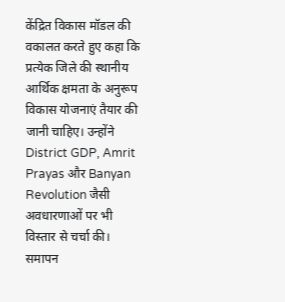केंद्रित विकास मॉडल की वकालत करते हुए कहा कि प्रत्येक जिले की स्थानीय आर्थिक क्षमता के अनुरूप विकास योजनाएं तैयार की जानी चाहिए। उन्होंने District GDP, Amrit Prayas और Banyan Revolution जैसी अवधारणाओं पर भी विस्तार से चर्चा की।
समापन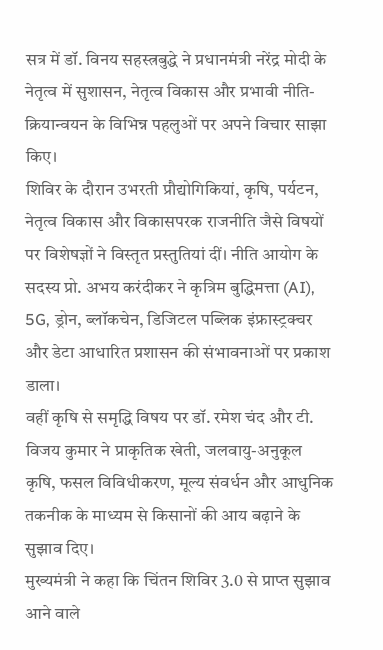सत्र में डॉ. विनय सहस्त्रबुद्धे ने प्रधानमंत्री नरेंद्र मोदी के नेतृत्व में सुशासन, नेतृत्व विकास और प्रभावी नीति-क्रियान्वयन के विभिन्न पहलुओं पर अपने विचार साझा किए।
शिविर के दौरान उभरती प्रौद्योगिकियां, कृषि, पर्यटन, नेतृत्व विकास और विकासपरक राजनीति जैसे विषयों पर विशेषज्ञों ने विस्तृत प्रस्तुतियां दीं। नीति आयोग के सदस्य प्रो. अभय करंदीकर ने कृत्रिम बुद्धिमत्ता (AI), 5G, ड्रोन, ब्लॉकचेन, डिजिटल पब्लिक इंफ्रास्ट्रक्चर और डेटा आधारित प्रशासन की संभावनाओं पर प्रकाश डाला।
वहीं कृषि से समृद्धि विषय पर डॉ. रमेश चंद और टी. विजय कुमार ने प्राकृतिक खेती, जलवायु-अनुकूल कृषि, फसल विविधीकरण, मूल्य संवर्धन और आधुनिक तकनीक के माध्यम से किसानों की आय बढ़ाने के सुझाव दिए।
मुख्यमंत्री ने कहा कि चिंतन शिविर 3.0 से प्राप्त सुझाव आने वाले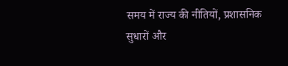समय में राज्य की नीतियों, प्रशासनिक सुधारों और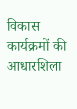विकास कार्यक्रमों की आधारशिला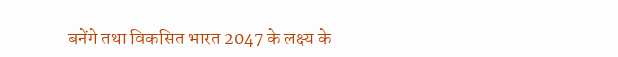बनेंगे तथा विकसित भारत 2047 के लक्ष्य के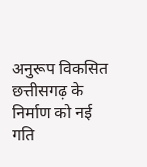अनुरूप विकसित छत्तीसगढ़ के निर्माण को नई गति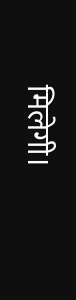मिलेगी।